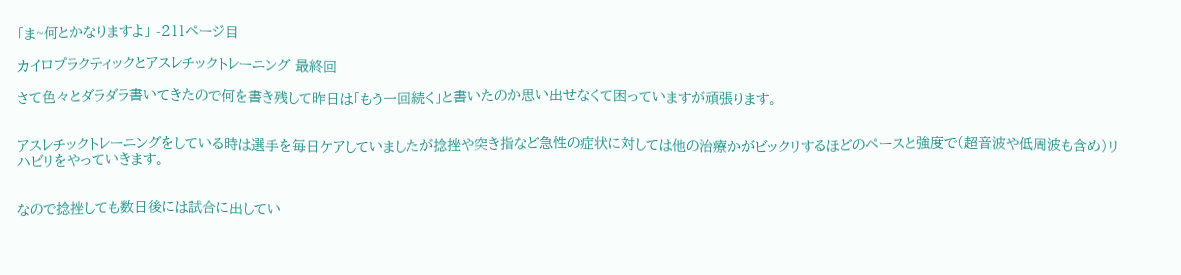「ま~何とかなりますよ」 -211ページ目

カイロプラクティックとアスレチックトレーニング 最終回

さて色々とダラダラ書いてきたので何を書き残して昨日は「もう一回続く」と書いたのか思い出せなくて困っていますが頑張ります。


アスレチックトレーニングをしている時は選手を毎日ケアしていましたが捻挫や突き指など急性の症状に対しては他の治療かがビックリするほどのペースと強度で(超音波や低周波も含め)リハビリをやっていきます。


なので捻挫しても数日後には試合に出してい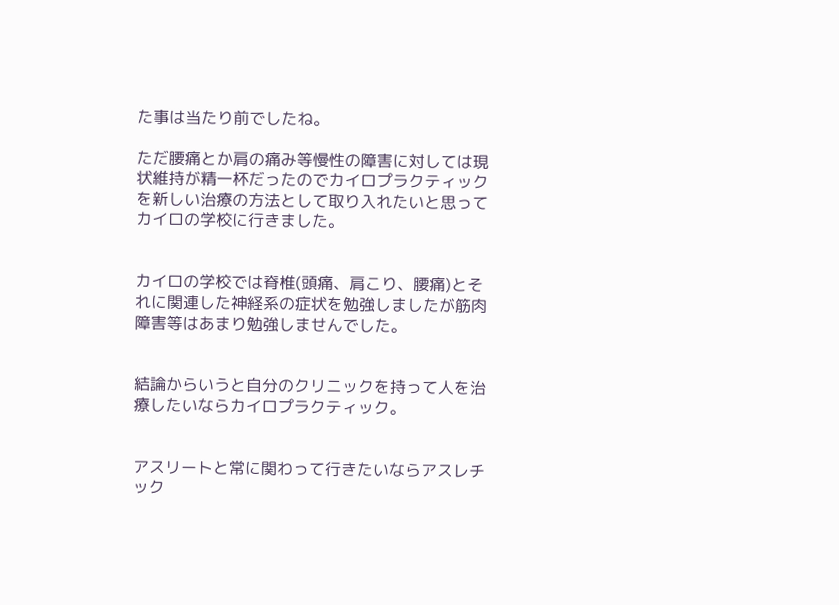た事は当たり前でしたね。

ただ腰痛とか肩の痛み等慢性の障害に対しては現状維持が精一杯だったのでカイロプラクティックを新しい治療の方法として取り入れたいと思ってカイロの学校に行きました。


カイロの学校では脊椎(頭痛、肩こり、腰痛)とそれに関連した神経系の症状を勉強しましたが筋肉障害等はあまり勉強しませんでした。


結論からいうと自分のクリニックを持って人を治療したいならカイロプラクティック。


アスリートと常に関わって行きたいならアスレチック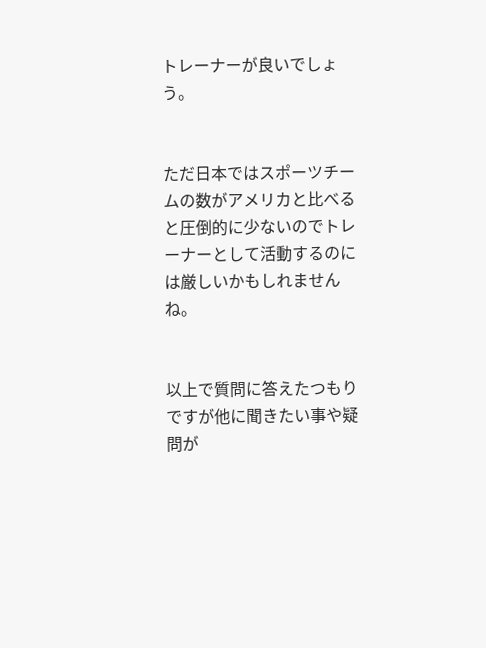トレーナーが良いでしょう。


ただ日本ではスポーツチームの数がアメリカと比べると圧倒的に少ないのでトレーナーとして活動するのには厳しいかもしれませんね。


以上で質問に答えたつもりですが他に聞きたい事や疑問が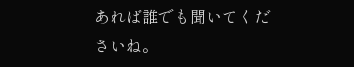あれば誰でも聞いてくださいね。